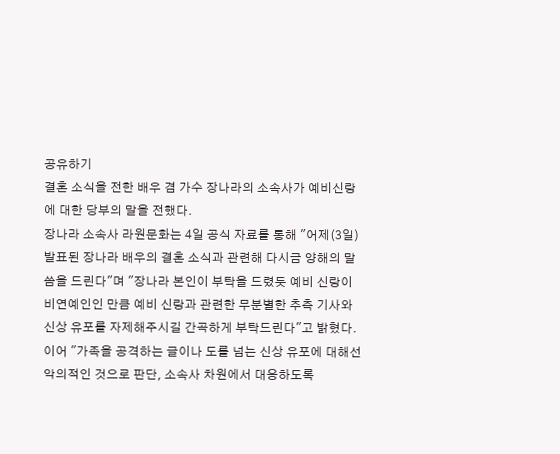공유하기
결혼 소식을 전한 배우 겸 가수 장나라의 소속사가 예비신랑에 대한 당부의 말을 전했다.
장나라 소속사 라원문화는 4일 공식 자료를 통해 "어제(3일) 발표된 장나라 배우의 결혼 소식과 관련해 다시금 양해의 말씀을 드린다"며 "장나라 본인이 부탁을 드렸듯 예비 신랑이 비연예인인 만큼 예비 신랑과 관련한 무분별한 추측 기사와 신상 유포를 자제해주시길 간곡하게 부탁드린다"고 밝혔다.
이어 "가족을 공격하는 글이나 도를 넘는 신상 유포에 대해선 악의적인 것으로 판단, 소속사 차원에서 대응하도록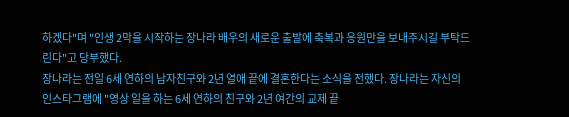하겠다"며 "인생 2막을 시작하는 장나라 배우의 새로운 출발에 축복과 응원만을 보내주시길 부탁드린다"고 당부했다.
장나라는 전일 6세 연하의 남자친구와 2년 열애 끝에 결혼한다는 소식을 전했다. 장나라는 자신의 인스타그램에 "영상 일을 하는 6세 연하의 친구와 2년 여간의 교제 끝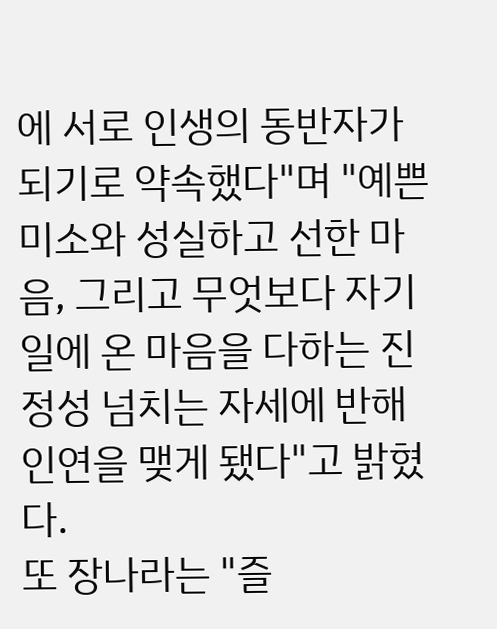에 서로 인생의 동반자가 되기로 약속했다"며 "예쁜 미소와 성실하고 선한 마음, 그리고 무엇보다 자기 일에 온 마음을 다하는 진정성 넘치는 자세에 반해 인연을 맺게 됐다"고 밝혔다.
또 장나라는 "즐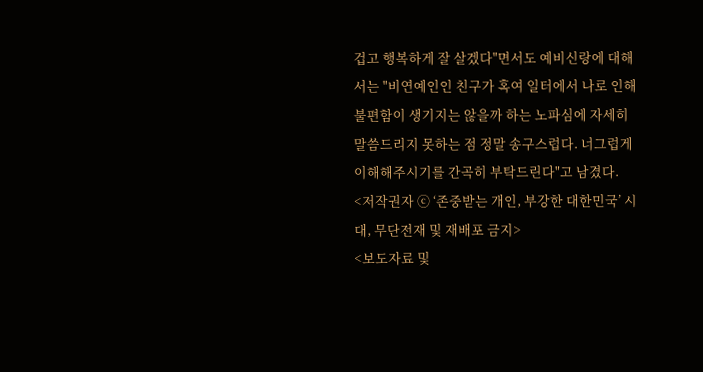겁고 행복하게 잘 살겠다"면서도 예비신랑에 대해서는 "비연예인인 친구가 혹여 일터에서 나로 인해 불편함이 생기지는 않을까 하는 노파심에 자세히 말씀드리지 못하는 점 정말 송구스럽다. 너그럽게 이해해주시기를 간곡히 부탁드린다"고 남겼다.
<저작권자 ⓒ ‘존중받는 개인, 부강한 대한민국’ 시대, 무단전재 및 재배포 금지>
<보도자료 및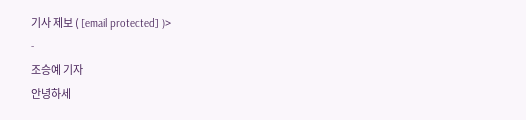기사 제보 ( [email protected] )>
-
조승예 기자
안녕하세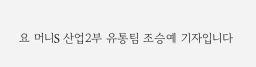요 머니S 산업2부 유통팀 조승예 기자입니다